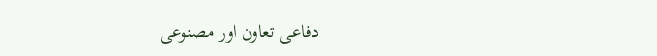دفاعی تعاون اور مصنوعی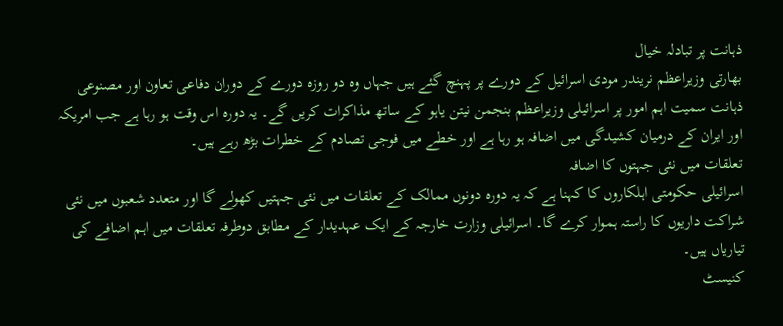ذہانت پر تبادلہ خیال
بھارتی وزیراعظم نریندر مودی اسرائیل کے دورے پر پہنچ گئے ہیں جہاں وہ دو روزہ دورے کے دوران دفاعی تعاون اور مصنوعی ذہانت سمیت اہم امور پر اسرائیلی وزیراعظم بنجمن نیتن یاہو کے ساتھ مذاکرات کریں گے۔ یہ دورہ اس وقت ہو رہا ہے جب امریکہ اور ایران کے درمیان کشیدگی میں اضافہ ہو رہا ہے اور خطے میں فوجی تصادم کے خطرات بڑھ رہے ہیں۔
تعلقات میں نئی جہتوں کا اضافہ
اسرائیلی حکومتی اہلکاروں کا کہنا ہے کہ یہ دورہ دونوں ممالک کے تعلقات میں نئی جہتیں کھولے گا اور متعدد شعبوں میں نئی شراکت داریوں کا راستہ ہموار کرے گا۔ اسرائیلی وزارت خارجہ کے ایک عہدیدار کے مطابق دوطرفہ تعلقات میں اہم اضافے کی تیاریاں ہیں۔
کنیسٹ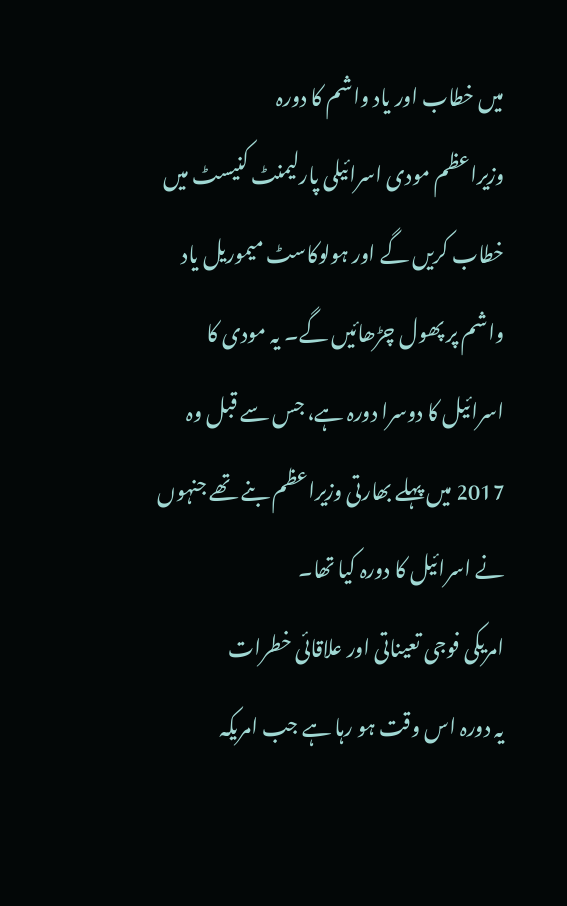میں خطاب اور یاد واشم کا دورہ
وزیراعظم مودی اسرائیلی پارلیمنٹ کنیسٹ میں خطاب کریں گے اور ہولوکاسٹ میموریل یاد واشم پر پھول چڑھائیں گے۔ یہ مودی کا اسرائیل کا دوسرا دورہ ہے، جس سے قبل وہ 2017 میں پہلے بھارتی وزیراعظم بنے تھے جنہوں نے اسرائیل کا دورہ کیا تھا۔
امریکی فوجی تعیناتی اور علاقائی خطرات
یہ دورہ اس وقت ہو رہا ہے جب امریکہ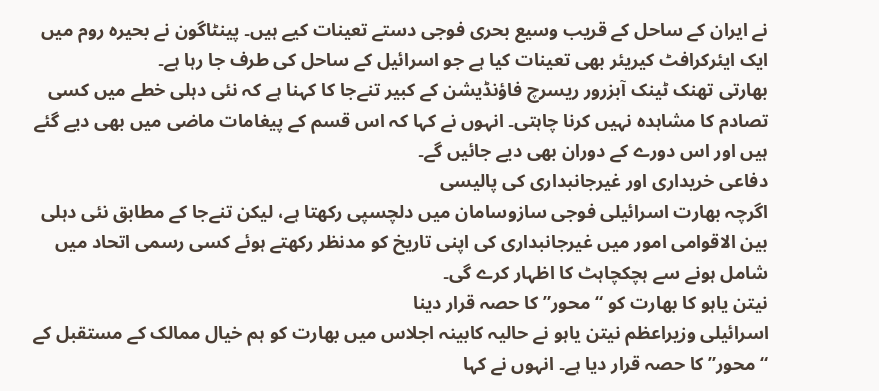نے ایران کے ساحل کے قریب وسیع بحری فوجی دستے تعینات کیے ہیں۔ پینٹاگون نے بحیرہ روم میں ایک ایئرکرافٹ کیریئر بھی تعینات کیا ہے جو اسرائیل کے ساحل کی طرف جا رہا ہے۔
بھارتی تھنک ٹینک آبزرور ریسرچ فاؤنڈیشن کے کبیر تنےجا کا کہنا ہے کہ نئی دہلی خطے میں کسی تصادم کا مشاہدہ نہیں کرنا چاہتی۔ انہوں نے کہا کہ اس قسم کے پیغامات ماضی میں بھی دیے گئے ہیں اور اس دورے کے دوران بھی دیے جائیں گے۔
دفاعی خریداری اور غیرجانبداری کی پالیسی
اگرچہ بھارت اسرائیلی فوجی سازوسامان میں دلچسپی رکھتا ہے، لیکن تنےجا کے مطابق نئی دہلی بین الاقوامی امور میں غیرجانبداری کی اپنی تاریخ کو مدنظر رکھتے ہوئے کسی رسمی اتحاد میں شامل ہونے سے ہچکچاہٹ کا اظہار کرے گی۔
نیتن یاہو کا بھارت کو “محور” کا حصہ قرار دینا
اسرائیلی وزیراعظم نیتن یاہو نے حالیہ کابینہ اجلاس میں بھارت کو ہم خیال ممالک کے مستقبل کے “محور” کا حصہ قرار دیا ہے۔ انہوں نے کہا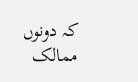کہ دونوں ممالک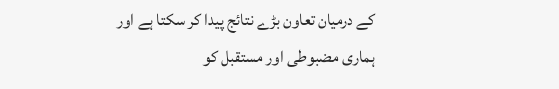کے درمیان تعاون بڑے نتائج پیدا کر سکتا ہے اور ہماری مضبوطی اور مستقبل کو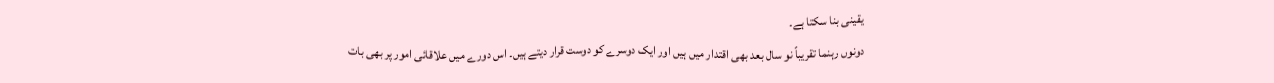یقینی بنا سکتا ہے۔
دونوں رہنما تقریباً نو سال بعد بھی اقتدار میں ہیں اور ایک دوسرے کو دوست قرار دیتے ہیں۔ اس دورے میں علاقائی امور پر بھی بات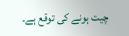چیت ہونے کی توقع ہے۔